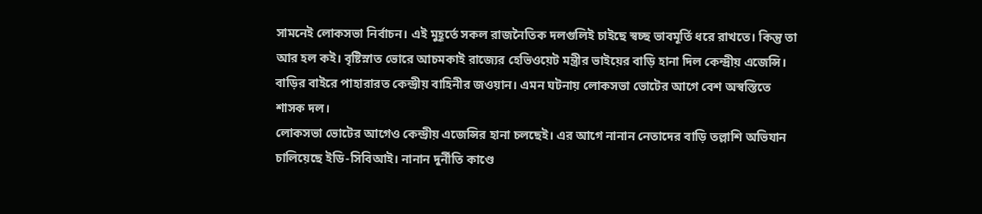সামনেই লোকসভা নির্বাচন। এই মুহূর্তে সকল রাজনৈতিক দলগুলিই চাইছে স্বচ্ছ ভাবমূর্তি ধরে রাখতে। কিন্তু তা আর হল কই। বৃষ্টিস্নাত ভোরে আচমকাই রাজ্যের হেভিওয়েট মন্ত্রীর ভাইয়ের বাড়ি হানা দিল কেন্দ্রীয় এজেন্সি। বাড়ির বাইরে পাহারারত কেন্দ্রীয় বাহিনীর জওয়ান। এমন ঘটনায় লোকসভা ভোটের আগে বেশ অস্বস্তিতে শাসক দল।
লোকসভা ভোটের আগেও কেন্দ্রীয় এজেন্সির হানা চলছেই। এর আগে নানান নেতাদের বাড়ি তল্লাশি অভিযান চালিয়েছে ইডি-সিবিআই। নানান দুর্নীতি কাণ্ডে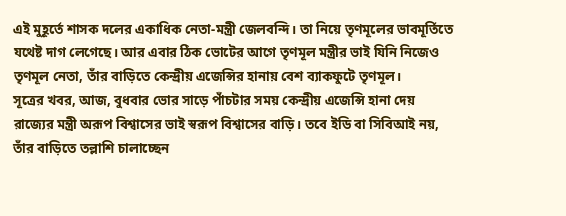এই মুহূর্তে শাসক দলের একাধিক নেতা-মন্ত্রী জেলবন্দি। তা নিয়ে তৃণমূলের ভাবমূর্তিতে যথেষ্ট দাগ লেগেছে। আর এবার ঠিক ভোটের আগে তৃণমূল মন্ত্রীর ভাই যিনি নিজেও তৃণমূল নেতা, তাঁর বাড়িতে কেন্দ্রীয় এজেন্সির হানায় বেশ ব্যাকফুটে তৃণমূল।
সূত্রের খবর, আজ, বুধবার ভোর সাড়ে পাঁচটার সময় কেন্দ্রীয় এজেন্সি হানা দেয় রাজ্যের মন্ত্রী অরূপ বিশ্বাসের ভাই স্বরূপ বিশ্বাসের বাড়ি। তবে ইডি বা সিবিআই নয়, তাঁর বাড়িতে তল্লাশি চালাচ্ছেন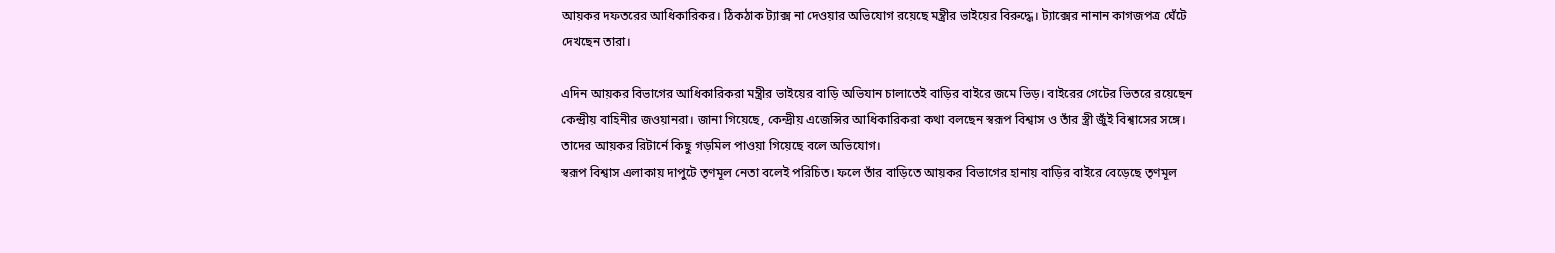আয়কর দফতরের আধিকারিকর। ঠিকঠাক ট্যাক্স না দেওয়ার অভিযোগ রয়েছে মন্ত্রীর ভাইয়ের বিরুদ্ধে। ট্যাক্সের নানান কাগজপত্র ঘেঁটে দেখছেন তারা।

এদিন আয়কর বিভাগের আধিকারিকরা মন্ত্রীর ভাইয়ের বাড়ি অভিযান চালাতেই বাড়ির বাইরে জমে ভিড়। বাইরের গেটের ভিতরে রয়েছেন কেন্দ্রীয় বাহিনীর জওয়ানরা। জানা গিয়েছে, কেন্দ্রীয় এজেন্সির আধিকারিকরা কথা বলছেন স্বরূপ বিশ্বাস ও তাঁর স্ত্রী জুঁই বিশ্বাসের সঙ্গে। তাদের আয়কর রিটার্নে কিছু গড়মিল পাওয়া গিয়েছে বলে অভিযোগ।
স্বরূপ বিশ্বাস এলাকায় দাপুটে তৃণমূল নেতা বলেই পরিচিত। ফলে তাঁর বাড়িতে আয়কর বিভাগের হানায় বাড়ির বাইরে বেড়েছে তৃণমূল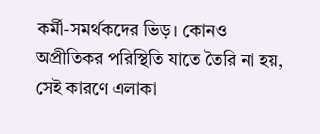কর্মী-সমর্থকদের ভিড়। কোনও অপ্রীতিকর পরিস্থিতি যাতে তৈরি না হয়, সেই কারণে এলাকা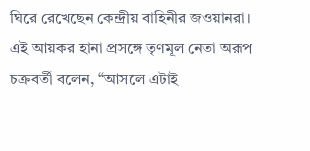ঘিরে রেখেছেন কেন্দ্রীয় বাহিনীর জওয়ানরা।
এই আয়কর হানা প্রসঙ্গে তৃণমূল নেতা অরূপ চক্রবর্তী বলেন, “আসলে এটাই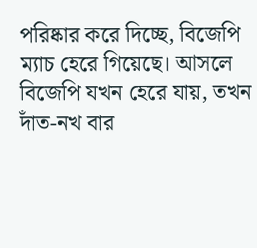পরিষ্কার করে দিচ্ছে, বিজেপি ম্যাচ হেরে গিয়েছে। আসলে বিজেপি যখন হেরে যায়, তখন দাঁত-নখ বার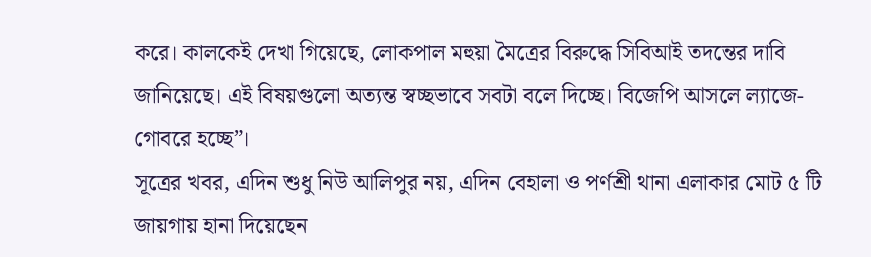করে। কালকেই দেখা গিয়েছে, লোকপাল মহুয়া মৈত্রের বিরুদ্ধে সিবিআই তদন্তের দাবি জানিয়েছে। এই বিষয়গুলো অত্যন্ত স্বচ্ছভাবে সবটা বলে দিচ্ছে। বিজেপি আসলে ল্যাজে-গোবরে হচ্ছে”।
সূত্রের খবর, এদিন শুধু নিউ আলিপুর নয়, এদিন বেহালা ও পর্ণশ্রী থানা এলাকার মোট ৫ টি জায়গায় হানা দিয়েছেন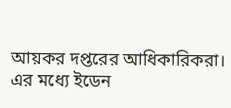আয়কর দপ্তরের আধিকারিকরা। এর মধ্যে ইডেন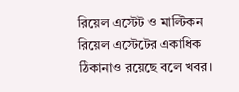রিয়েল এস্টেট ও মাল্টিকন রিয়েল এস্টেটের একাধিক ঠিকানাও রয়েছে বলে খবর।